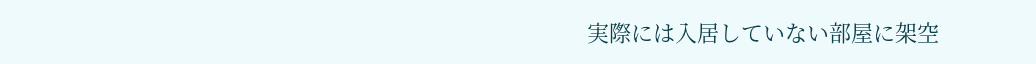実際には入居していない部屋に架空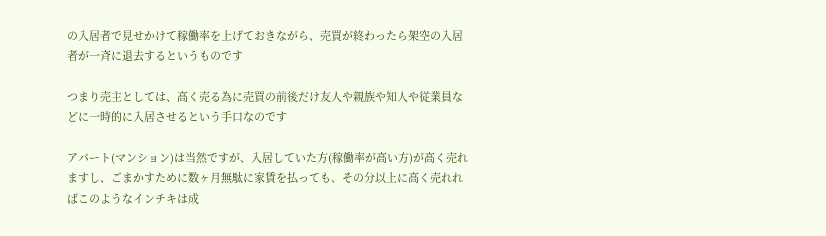の入居者で見せかけて稼働率を上げておきながら、売買が終わったら架空の入居者が一斉に退去するというものです

つまり売主としては、高く売る為に売買の前後だけ友人や親族や知人や従業員などに一時的に入居させるという手口なのです

アパート(マンション)は当然ですが、入居していた方(稼働率が高い方)が高く売れますし、ごまかすために数ヶ月無駄に家賃を払っても、その分以上に高く売れればこのようなインチキは成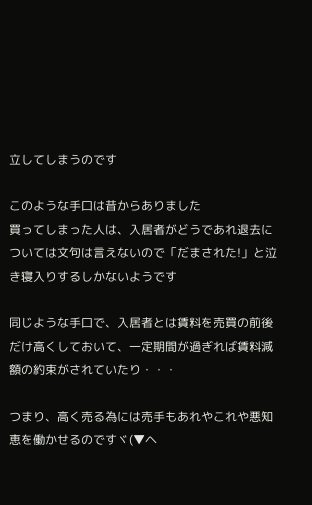立してしまうのです

このような手口は昔からありました
買ってしまった人は、入居者がどうであれ退去については文句は言えないので「だまされた!」と泣き寝入りするしかないようです

同じような手口で、入居者とは賃料を売買の前後だけ高くしておいて、一定期間が過ぎれば賃料減額の約束がされていたり・・・

つまり、高く売る為には売手もあれやこれや悪知恵を働かせるのですヾ(▼ヘ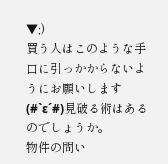▼;)
買う人はこのような手口に引っかからないようにお願いします(#`ε´#)見破る術はあるのでしょうか。
物件の問い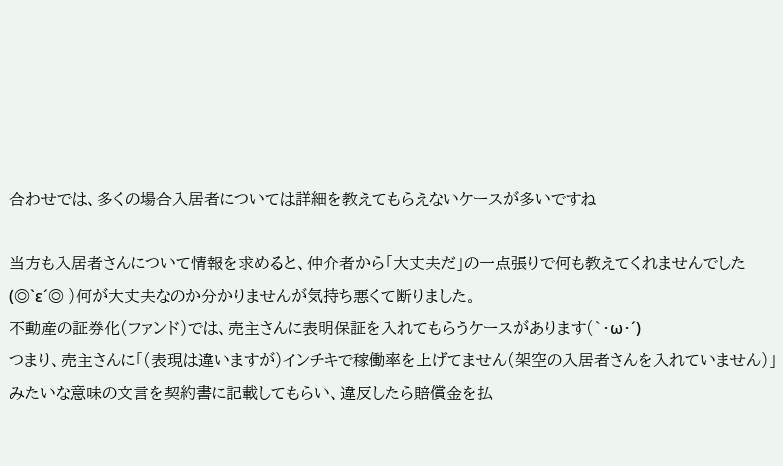合わせでは、多くの場合入居者については詳細を教えてもらえないケースが多いですね

当方も入居者さんについて情報を求めると、仲介者から「大丈夫だ」の一点張りで何も教えてくれませんでした(◎`ε´◎ )何が大丈夫なのか分かりませんが気持ち悪くて断りました。
不動産の証券化(ファンド)では、売主さんに表明保証を入れてもらうケースがあります(`・ω・´)
つまり、売主さんに「(表現は違いますが)インチキで稼働率を上げてません(架空の入居者さんを入れていません)」みたいな意味の文言を契約書に記載してもらい、違反したら賠償金を払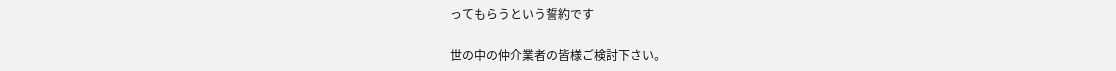ってもらうという誓約です

世の中の仲介業者の皆様ご検討下さい。